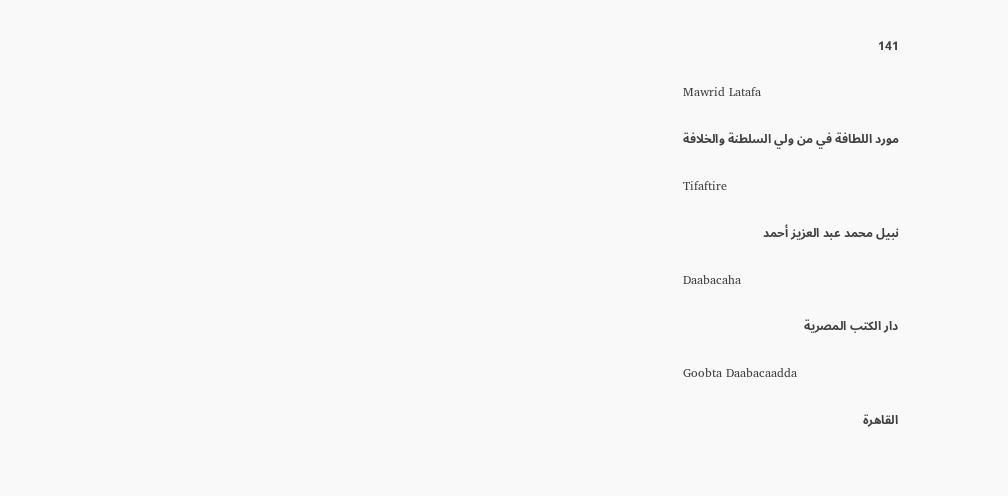141

Mawrid Latafa

مورد اللطافة في من ولي السلطنة والخلافة

Tifaftire

نبيل محمد عبد العزيز أحمد

Daabacaha

دار الكتب المصرية

Goobta Daabacaadda

القاهرة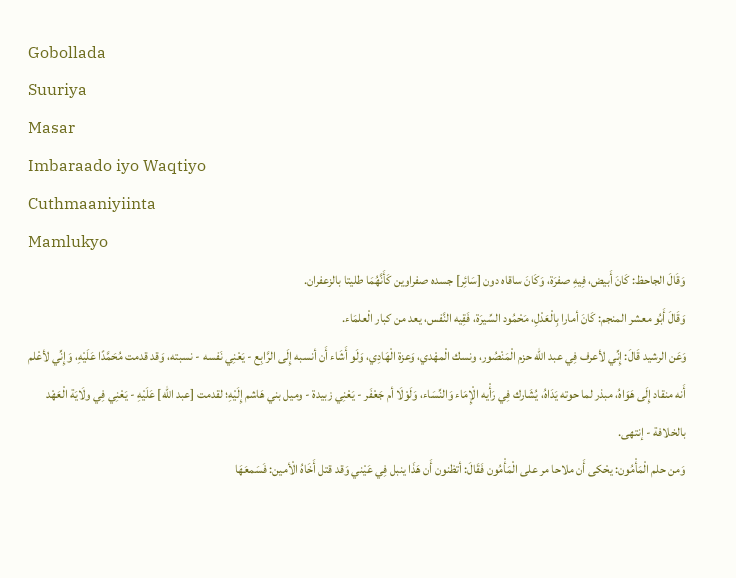Gobollada
Suuriya
Masar
Imbaraado iyo Waqtiyo
Cuthmaaniyiinta
Mamlukyo
وَقَالَ الجاحظ: كَانَ أَبيض، فِيهِ صفرَة، وَكَانَ ساقاه دون [سَائِر] جسده صفراوين كَأَنَّهُمَا طليتا بالزعفران.
وَقَالَ أَبُو معشر المنجم: كَانَ أمارا بِالْعَدْلِ، مَحْمُود السِّيرَة، فَقِيه النَّفس، يعد من كبار الْعلمَاء.
وَعَن الرشيد قَالَ: إِنِّي لأعرف فِي عبد الله حزم الْمَنْصُور، ونسك الْمهْدي، وَعزة الْهَادِي، وَلَو أَشَاء أَن أنسبه إِلَى الرَّابِع - يَعْنِي نَفسه - نسبته، وَقد قدمت مُحَمَّدًا عَلَيْهِ، وَإِنِّي لأعْلم أَنه منقاد إِلَى هَوَاهُ، مبذر لما حوته يَدَاهُ، يُشَارك فِي رَأْيه الْإِمَاء وَالنِّسَاء، وَلَوْلَا أم جَعْفَر - يَعْنِي زبيدة - وميل بني هَاشم إِلَيْهِ؛ لقدمت [عبد الله] عَلَيْهِ - يَعْنِي فِي ولَايَة الْعَهْد بالخلافة - إنتهى.
وَمن حلم الْمَأْمُون: يحْكى أَن ملاحا مر على الْمَأْمُون فَقَالَ: أتظنون أَن هَذَا ينبل فِي عَيْني وَقد قتل أَخَاهُ الْأمين: فَسَمعَهَا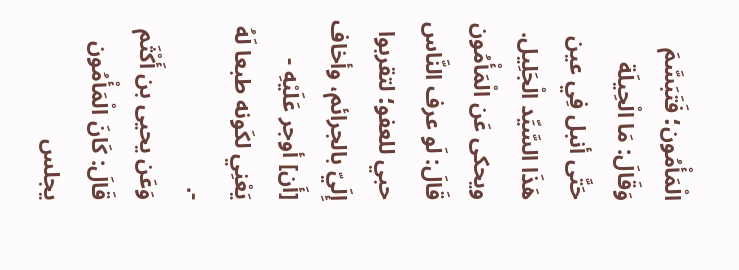الْمَأْمُون؛ فَتَبَسَّمَ وَقَالَ: مَا الْحِيلَة حَتَّى أنبل فِي عين هَذَا السَّيِّد الْجَلِيل.
ويحكى عَن الْمَأْمُون قَالَ: لَو عرف النَّاس حبي للعفو؛ لتقربوا إِلَيّ بالجرائم، وأخاف [أَن] أوجر عَلَيْهِ - يَعْنِي لكَونه طبعا لَهُ -.
وَعَن يحيى بن أَكْثَم قَالَ: كَانَ الْمَأْمُون يجلس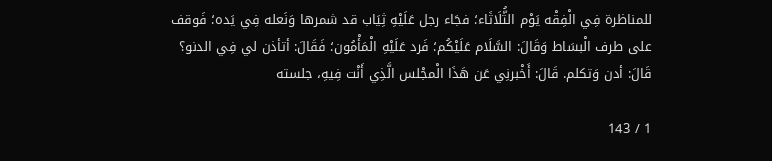للمناظرة فِي الْفِقْه يَوْم الثُّلَاثَاء؛ فجَاء رجل عَلَيْهِ ثِيَاب قد شمرها وَنَعله فِي يَده؛ فَوقف على طرف الْبسَاط وَقَالَ: السَّلَام عَلَيْكُم؛ فَرد عَلَيْهِ الْمَأْمُون؛ فَقَالَ: أتأذن لي فِي الدنو؟ قَالَ: أدن وَتكلم. قَالَ: أَخْبرنِي عَن هَذَا الْمجْلس الَّذِي أَنْت فِيهِ، جلسته

1 / 143